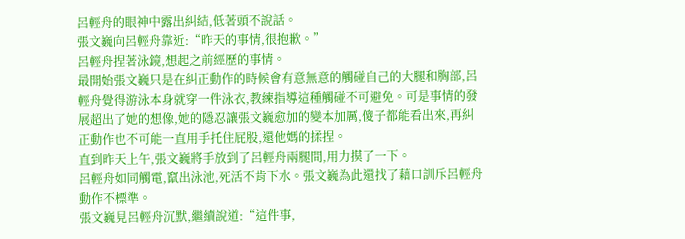呂輕舟的眼神中露出糾結,低著頭不說話。
張文巍向呂輕舟靠近:“昨天的事情,很抱歉。”
呂輕舟捏著泳鏡,想起之前經歷的事情。
最開始張文巍只是在糾正動作的時候會有意無意的觸碰自己的大腿和胸部,呂輕舟覺得游泳本身就穿一件泳衣,教練指導這種觸碰不可避免。可是事情的發展超出了她的想像,她的隱忍讓張文巍愈加的變本加厲,傻子都能看出來,再糾正動作也不可能一直用手托住屁股,還他媽的揉捏。
直到昨天上午,張文巍將手放到了呂輕舟兩腿間,用力摸了一下。
呂輕舟如同觸電,竄出泳池,死活不肯下水。張文巍為此還找了藉口訓斥呂輕舟動作不標準。
張文巍見呂輕舟沉默,繼續說道:“這件事,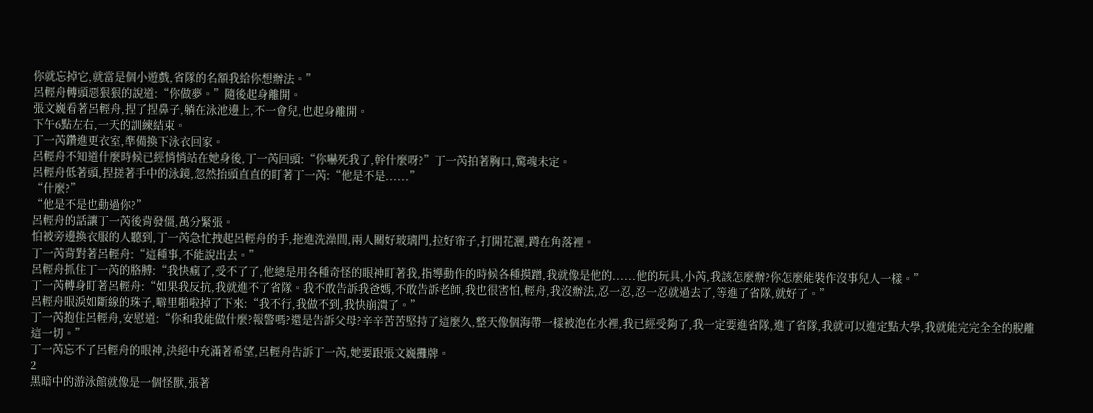你就忘掉它,就當是個小遊戲,省隊的名額我給你想辦法。”
呂輕舟轉頭惡狠狠的說道:“你做夢。”隨後起身離開。
張文巍看著呂輕舟,捏了捏鼻子,躺在泳池邊上,不一會兒,也起身離開。
下午6點左右,一天的訓練結束。
丁一芮鑽進更衣室,準備換下泳衣回家。
呂輕舟不知道什麼時候已經悄悄站在她身後,丁一芮回頭:“你嚇死我了,幹什麼呀?”丁一芮拍著胸口,驚魂未定。
呂輕舟低著頭,捏搓著手中的泳鏡,忽然抬頭直直的盯著丁一芮:“他是不是......”
“什麼?”
“他是不是也動過你?”
呂輕舟的話讓丁一芮後背發僵,萬分緊張。
怕被旁邊換衣服的人聽到,丁一芮急忙拽起呂輕舟的手,拖進洗澡間,兩人關好玻璃門,拉好帘子,打開花灑,蹲在角落裡。
丁一芮背對著呂輕舟:“這種事,不能說出去。”
呂輕舟抓住丁一芮的胳膊:“我快瘋了,受不了了,他總是用各種奇怪的眼神盯著我,指導動作的時候各種摸蹭,我就像是他的......他的玩具,小芮,我該怎麼辦?你怎麼能裝作沒事兒人一樣。”
丁一芮轉身盯著呂輕舟:“如果我反抗,我就進不了省隊。我不敢告訴我爸媽,不敢告訴老師,我也很害怕,輕舟,我沒辦法,忍一忍,忍一忍就過去了,等進了省隊,就好了。”
呂輕舟眼淚如斷線的珠子,噼里啪啦掉了下來:“我不行,我做不到,我快崩潰了。”
丁一芮抱住呂輕舟,安慰道:“你和我能做什麼?報警嗎?還是告訴父母?辛辛苦苦堅持了這麼久,整天像個海帶一樣被泡在水裡,我已經受夠了,我一定要進省隊,進了省隊,我就可以進定點大學,我就能完完全全的脫離這一切。”
丁一芮忘不了呂輕舟的眼神,決絕中充滿著希望,呂輕舟告訴丁一芮,她要跟張文巍攤牌。
2
黑暗中的游泳館就像是一個怪獸,張著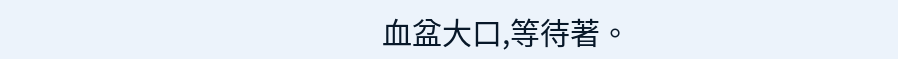血盆大口,等待著。